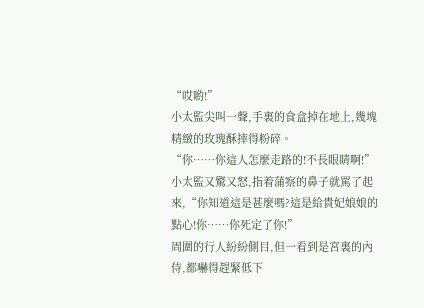“哎喲!”
小太監尖叫一聲,手裏的食盒掉在地上,幾塊精緻的玫瑰酥摔得粉碎。
“你……你這人怎麼走路的!不長眼睛啊!”
小太監又驚又怒,指着蒲察的鼻子就罵了起來,“你知道這是甚麼嗎?這是給貴妃娘娘的點心!你……你死定了你!”
周圍的行人紛紛側目,但一看到是宮裏的內侍,都嚇得趕緊低下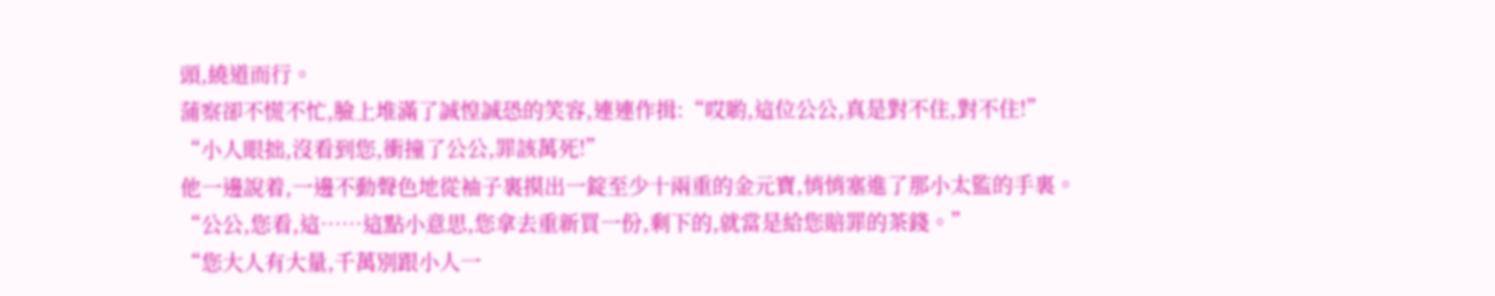頭,繞道而行。
蒲察卻不慌不忙,臉上堆滿了誠惶誠恐的笑容,連連作揖:“哎喲,這位公公,真是對不住,對不住!”
“小人眼拙,沒看到您,衝撞了公公,罪該萬死!”
他一邊說着,一邊不動聲色地從袖子裏摸出一錠至少十兩重的金元寶,悄悄塞進了那小太監的手裏。
“公公,您看,這……這點小意思,您拿去重新買一份,剩下的,就當是給您賠罪的茶錢。”
“您大人有大量,千萬別跟小人一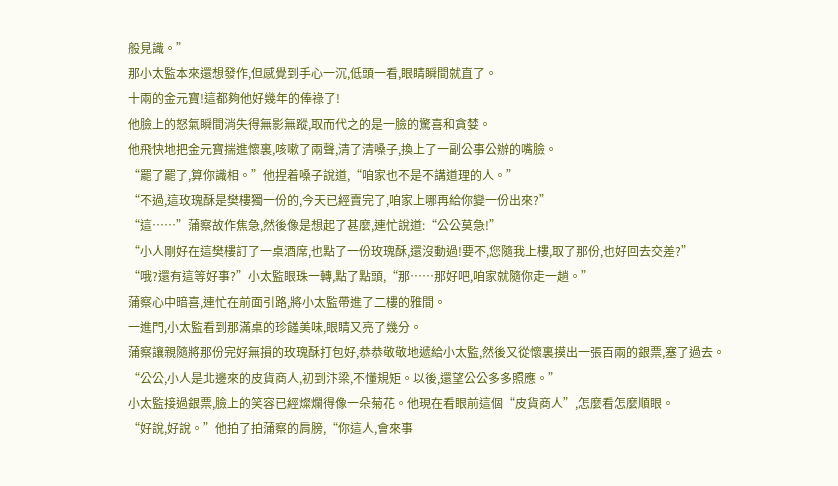般見識。”
那小太監本來還想發作,但感覺到手心一沉,低頭一看,眼睛瞬間就直了。
十兩的金元寶!這都夠他好幾年的俸祿了!
他臉上的怒氣瞬間消失得無影無蹤,取而代之的是一臉的驚喜和貪婪。
他飛快地把金元寶揣進懷裏,咳嗽了兩聲,清了清嗓子,換上了一副公事公辦的嘴臉。
“罷了罷了,算你識相。”他捏着嗓子說道,“咱家也不是不講道理的人。”
“不過,這玫瑰酥是樊樓獨一份的,今天已經賣完了,咱家上哪再給你變一份出來?”
“這……”蒲察故作焦急,然後像是想起了甚麼,連忙說道:“公公莫急!”
“小人剛好在這樊樓訂了一桌酒席,也點了一份玫瑰酥,還沒動過!要不,您隨我上樓,取了那份,也好回去交差?”
“哦?還有這等好事?”小太監眼珠一轉,點了點頭,“那……那好吧,咱家就隨你走一趟。”
蒲察心中暗喜,連忙在前面引路,將小太監帶進了二樓的雅間。
一進門,小太監看到那滿桌的珍饈美味,眼睛又亮了幾分。
蒲察讓親隨將那份完好無損的玫瑰酥打包好,恭恭敬敬地遞給小太監,然後又從懷裏摸出一張百兩的銀票,塞了過去。
“公公,小人是北邊來的皮貨商人,初到汴梁,不懂規矩。以後,還望公公多多照應。”
小太監接過銀票,臉上的笑容已經燦爛得像一朵菊花。他現在看眼前這個“皮貨商人”,怎麼看怎麼順眼。
“好說,好說。”他拍了拍蒲察的肩膀,“你這人,會來事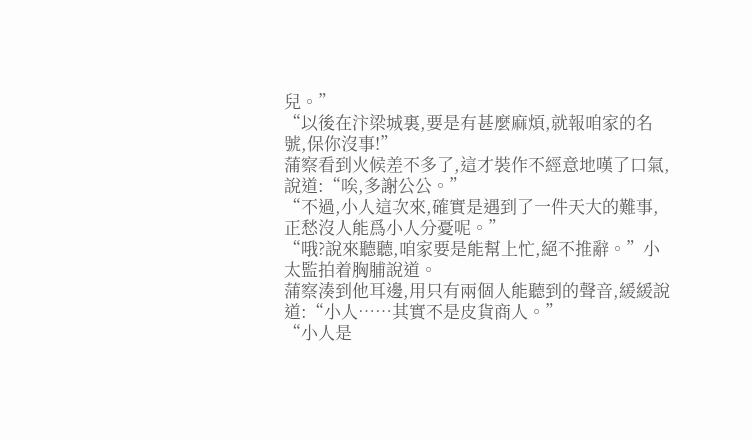兒。”
“以後在汴梁城裏,要是有甚麼麻煩,就報咱家的名號,保你沒事!”
蒲察看到火候差不多了,這才裝作不經意地嘆了口氣,說道:“唉,多謝公公。”
“不過,小人這次來,確實是遇到了一件天大的難事,正愁沒人能爲小人分憂呢。”
“哦?說來聽聽,咱家要是能幫上忙,絕不推辭。”小太監拍着胸脯說道。
蒲察湊到他耳邊,用只有兩個人能聽到的聲音,緩緩說道:“小人……其實不是皮貨商人。”
“小人是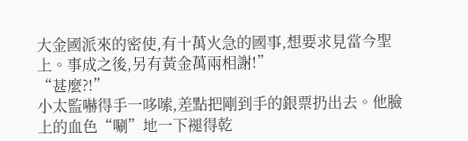大金國派來的密使,有十萬火急的國事,想要求見當今聖上。事成之後,另有黃金萬兩相謝!”
“甚麼?!”
小太監嚇得手一哆嗦,差點把剛到手的銀票扔出去。他臉上的血色“唰”地一下褪得乾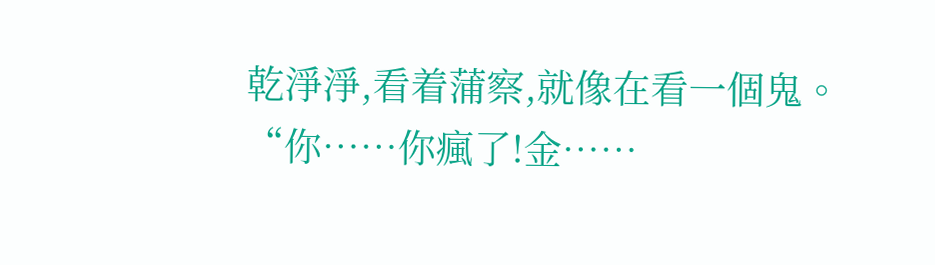乾淨淨,看着蒲察,就像在看一個鬼。
“你……你瘋了!金……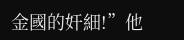金國的奸細!”他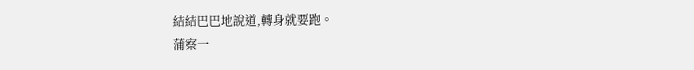結結巴巴地說道,轉身就要跑。
蒲察一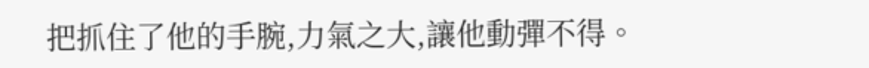把抓住了他的手腕,力氣之大,讓他動彈不得。